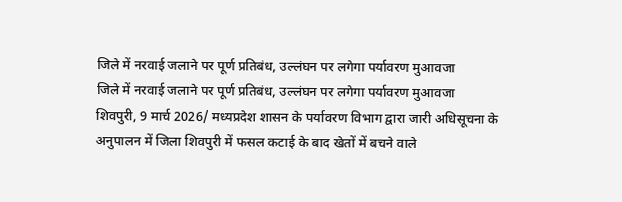जिले में नरवाई जलाने पर पूर्ण प्रतिबंध, उल्लंघन पर लगेगा पर्यावरण मुआवजा
जिले में नरवाई जलाने पर पूर्ण प्रतिबंध, उल्लंघन पर लगेगा पर्यावरण मुआवजा
शिवपुरी, 9 मार्च 2026/ मध्यप्रदेश शासन के पर्यावरण विभाग द्वारा जारी अधिसूचना के अनुपालन में जिला शिवपुरी में फसल कटाई के बाद खेतों में बचने वाले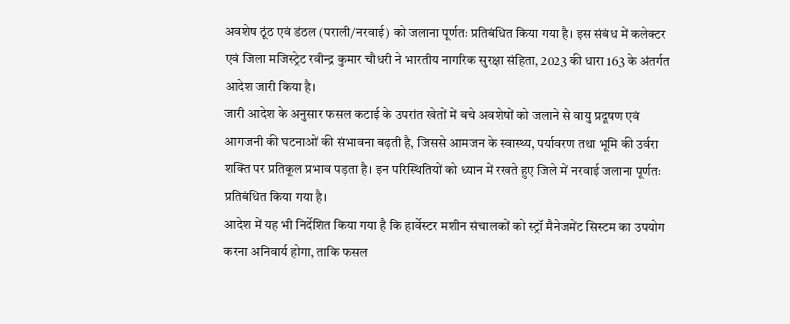अवशेष ठूंठ एवं डंठल (पराली/नरवाई) को जलाना पूर्णतः प्रतिबंधित किया गया है। इस संबंध में कलेक्टर एवं जिला मजिस्ट्रेट रवीन्द्र कुमार चौधरी ने भारतीय नागरिक सुरक्षा संहिता, 2023 की धारा 163 के अंतर्गत आदेश जारी किया है।
जारी आदेश के अनुसार फसल कटाई के उपरांत खेतों में बचे अवशेषों को जलाने से वायु प्रदूषण एवं आगजनी की घटनाओं की संभावना बढ़ती है, जिससे आमजन के स्वास्थ्य, पर्यावरण तथा भूमि की उर्वरा शक्ति पर प्रतिकूल प्रभाव पड़ता है। इन परिस्थितियों को ध्यान में रखते हुए जिले में नरवाई जलाना पूर्णतः प्रतिबंधित किया गया है।
आदेश में यह भी निर्देशित किया गया है कि हार्वेस्टर मशीन संचालकों को स्ट्रॉ मैनेजमेंट सिस्टम का उपयोग करना अनिवार्य होगा, ताकि फसल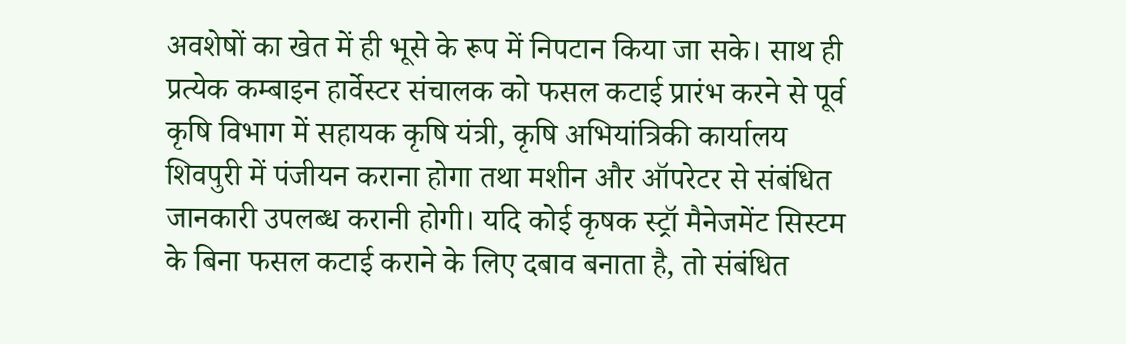अवशेषों का खेत में ही भूसे के रूप में निपटान किया जा सके। साथ ही प्रत्येक कम्बाइन हार्वेस्टर संचालक को फसल कटाई प्रारंभ करने से पूर्व कृषि विभाग में सहायक कृषि यंत्री, कृषि अभियांत्रिकी कार्यालय शिवपुरी में पंजीयन कराना होगा तथा मशीन और ऑपरेटर से संबंधित जानकारी उपलब्ध करानी होगी। यदि कोई कृषक स्ट्रॉ मैनेजमेंट सिस्टम के बिना फसल कटाई कराने के लिए दबाव बनाता है, तो संबंधित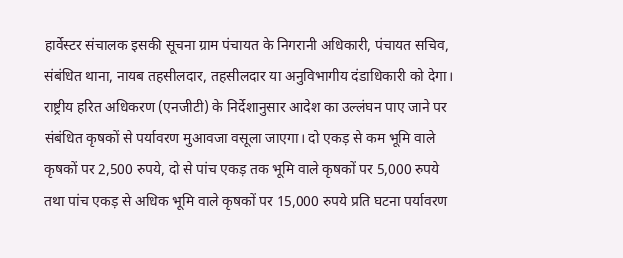हार्वेस्टर संचालक इसकी सूचना ग्राम पंचायत के निगरानी अधिकारी, पंचायत सचिव, संबंधित थाना, नायब तहसीलदार, तहसीलदार या अनुविभागीय दंडाधिकारी को देगा।
राष्ट्रीय हरित अधिकरण (एनजीटी) के निर्देशानुसार आदेश का उल्लंघन पाए जाने पर संबंधित कृषकों से पर्यावरण मुआवजा वसूला जाएगा। दो एकड़ से कम भूमि वाले कृषकों पर 2,500 रुपये, दो से पांच एकड़ तक भूमि वाले कृषकों पर 5,000 रुपये तथा पांच एकड़ से अधिक भूमि वाले कृषकों पर 15,000 रुपये प्रति घटना पर्यावरण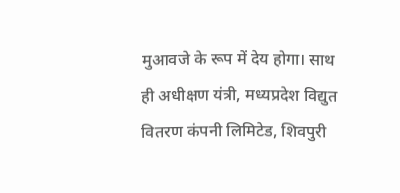मुआवजे के रूप में देय होगा। साथ ही अधीक्षण यंत्री, मध्यप्रदेश विद्युत वितरण कंपनी लिमिटेड, शिवपुरी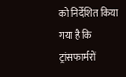को निर्देशित किया गया है कि ट्रांसफार्मरों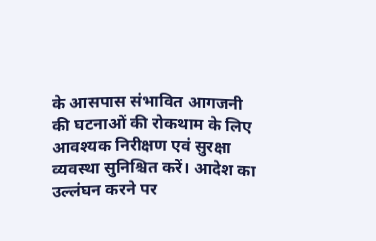के आसपास संभावित आगजनी की घटनाओं की रोकथाम के लिए आवश्यक निरीक्षण एवं सुरक्षा व्यवस्था सुनिश्चित करें। आदेश का उल्लंघन करने पर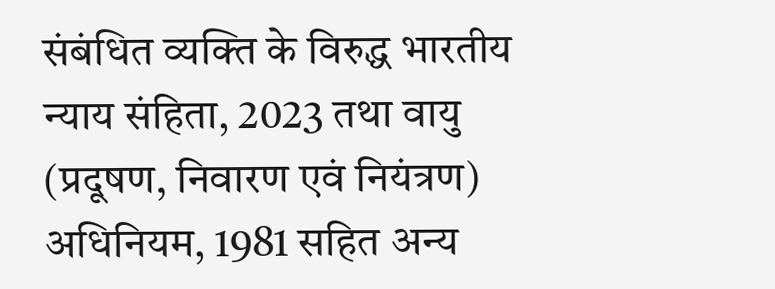संबंधित व्यक्ति के विरुद्ध भारतीय न्याय संहिता, 2023 तथा वायु (प्रदूषण, निवारण एवं नियंत्रण) अधिनियम, 1981 सहित अन्य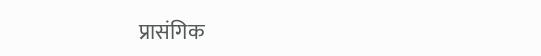प्रासंगिक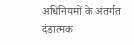अधिनियमों के अंतर्गत दंडात्मक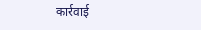कार्रवाई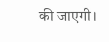की जाएगी।